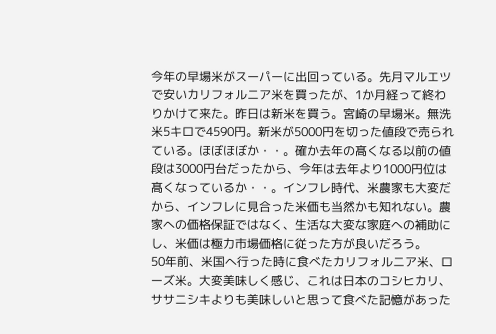今年の早場米がスーパーに出回っている。先月マルエツで安いカリフォルニア米を買ったが、1か月経って終わりかけて来た。昨日は新米を買う。宮崎の早場米。無洗米5キロで4590円。新米が5000円を切った値段で売られている。ほぼほぼか・・。確か去年の髙くなる以前の値段は3000円台だったから、今年は去年より1000円位は髙くなっているか・・。インフレ時代、米農家も大変だから、インフレに見合った米価も当然かも知れない。農家への価格保証ではなく、生活な大変な家庭への補助にし、米価は極力市場価格に従った方が良いだろう。
50年前、米国へ行った時に食べたカリフォルニア米、ローズ米。大変美味しく感じ、これは日本のコシヒカリ、ササニシキよりも美味しいと思って食べた記憶があった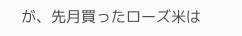が、先月買ったローズ米は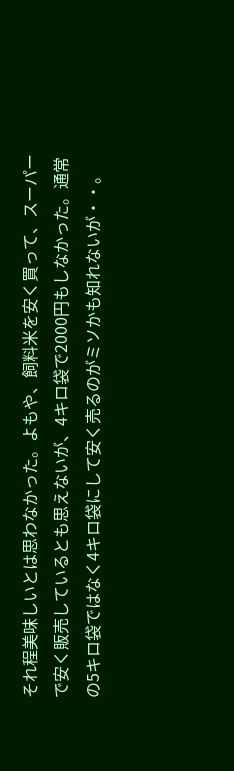それ程美味しいとは思わなかった。よもや、飼料米を安く買って、スーパーで安く販売しているとも思えないが、4キロ袋で2000円もしなかった。通常の5キロ袋ではなく4キロ袋にして安く売るのがミソかも知れないが・・。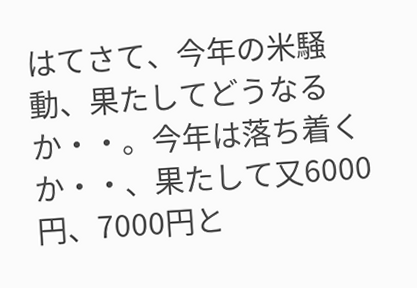はてさて、今年の米騒動、果たしてどうなるか・・。今年は落ち着くか・・、果たして又6000円、7000円と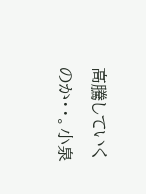高騰していくのか・・。小泉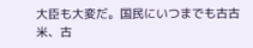大臣も大変だ。国民にいつまでも古古米、古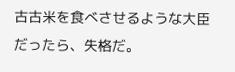古古米を食べさせるような大臣だったら、失格だ。